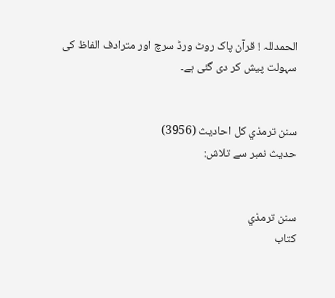الحمدللہ ! قرآن پاک روٹ ورڈ سرچ اور مترادف الفاظ کی سہولت پیش کر دی گئی ہے۔


سنن ترمذي کل احادیث (3956)
حدیث نمبر سے تلاش:


سنن ترمذي
كتاب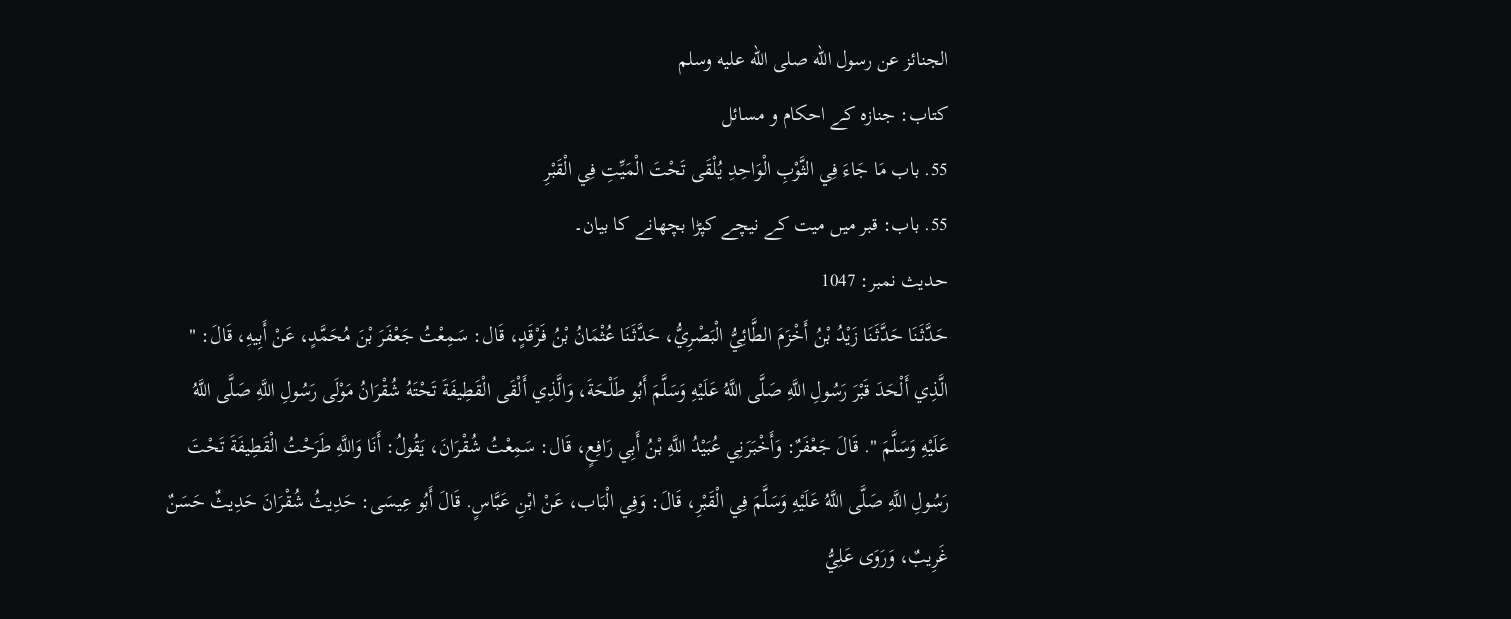الجنائز عن رسول الله صلى الله عليه وسلم
کتاب: جنازہ کے احکام و مسائل
55. باب مَا جَاءَ فِي الثَّوْبِ الْوَاحِدِ يُلْقَى تَحْتَ الْمَيِّتِ فِي الْقَبْرِ
55. باب: قبر میں میت کے نیچے کپڑا بچھانے کا بیان۔
حدیث نمبر: 1047
حَدَّثَنَا حَدَّثَنَا زَيْدُ بْنُ أَخْزَمَ الطَّائِيُّ الْبَصْرِيُّ، حَدَّثَنَا عُثْمَانُ بْنُ فَرْقَدٍ، قَال: سَمِعْتُ جَعْفَرَ بْنَ مُحَمَّدٍ، عَنْ أَبِيهِ، قَالَ: " الَّذِي أَلْحَدَ قَبْرَ رَسُولِ اللَّهِ صَلَّى اللَّهُ عَلَيْهِ وَسَلَّمَ أَبُو طَلْحَةَ، وَالَّذِي أَلْقَى الْقَطِيفَةَ تَحْتَهُ شُقْرَانُ مَوْلَى رَسُولِ اللَّهِ صَلَّى اللَّهُ عَلَيْهِ وَسَلَّمَ ". قَالَ جَعْفَرٌ: وَأَخْبَرَنِي عُبَيْدُ اللَّهِ بْنُ أَبِي رَافِعٍ، قَال: سَمِعْتُ شُقْرَانَ، يَقُولُ: أَنَا وَاللَّهِ طَرَحْتُ الْقَطِيفَةَ تَحْتَ رَسُولِ اللَّهِ صَلَّى اللَّهُ عَلَيْهِ وَسَلَّمَ فِي الْقَبْرِ، قَالَ: وَفِي الْبَاب، عَنْ ابْنِ عَبَّاسٍ. قَالَ أَبُو عِيسَى: حَدِيثُ شُقْرَانَ حَدِيثٌ حَسَنٌ غَرِيبٌ، وَرَوَى عَلِيُّ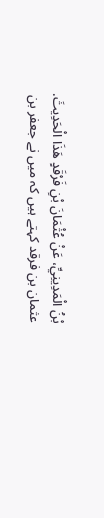بْنُ الْمَدِينِيِّ، عَنْ عُثْمَانَ بْنِ فَرْقَدٍ هَذَا الْحَدِيثَ.
عثمان بن فرقد کہتے ہیں کہ میں نے جعفر بن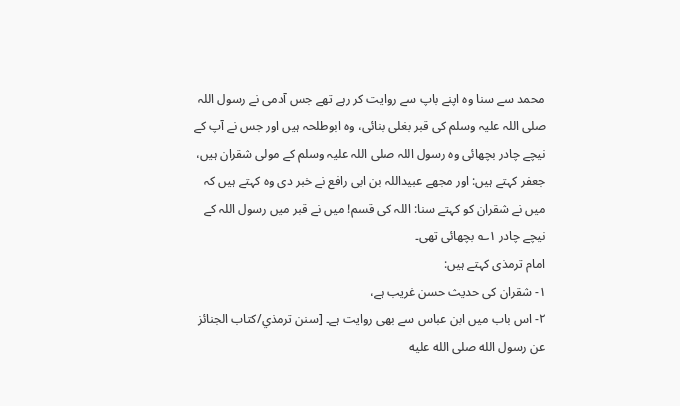محمد سے سنا وہ اپنے باپ سے روایت کر رہے تھے جس آدمی نے رسول اللہ صلی اللہ علیہ وسلم کی قبر بغلی بنائی، وہ ابوطلحہ ہیں اور جس نے آپ کے نیچے چادر بچھائی وہ رسول اللہ صلی اللہ علیہ وسلم کے مولی شقران ہیں، جعفر کہتے ہیں: اور مجھے عبیداللہ بن ابی رافع نے خبر دی وہ کہتے ہیں کہ میں نے شقران کو کہتے سنا: اللہ کی قسم! میں نے قبر میں رسول اللہ کے نیچے چادر ۱؎ بچھائی تھی۔
امام ترمذی کہتے ہیں:
۱- شقران کی حدیث حسن غریب ہے،
۲- اس باب میں ابن عباس سے بھی روایت ہے۔ [سنن ترمذي/كتاب الجنائز عن رسول الله صلى الله عليه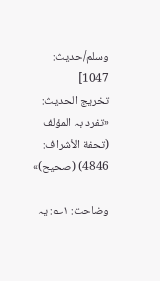وسلم/حدیث: 1047]
تخریج الحدیث: «تفرد بہ المؤلف (تحفة الأشراف: 4846) (صحیح)»

وضاحت: ۱؎: یہ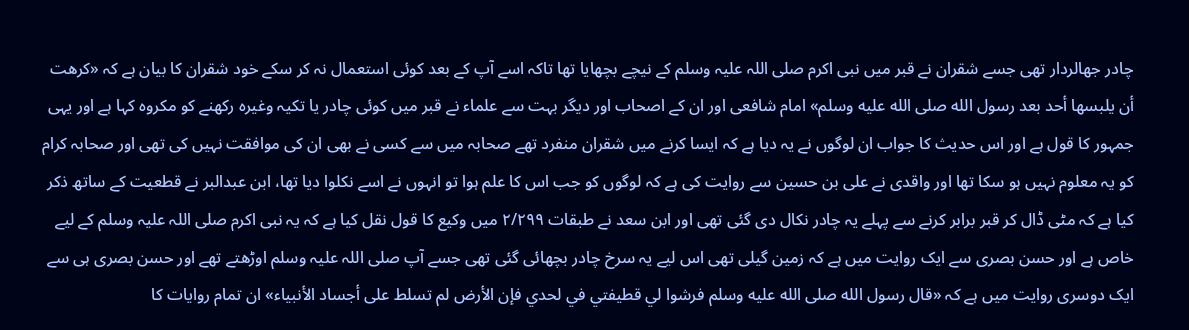چادر جھالردار تھی جسے شقران نے قبر میں نبی اکرم صلی اللہ علیہ وسلم کے نیچے بچھایا تھا تاکہ اسے آپ کے بعد کوئی استعمال نہ کر سکے خود شقران کا بیان ہے کہ «كرهت أن يلبسها أحد بعد رسول الله صلى الله عليه وسلم» امام شافعی اور ان کے اصحاب اور دیگر بہت سے علماء نے قبر میں کوئی چادر یا تکیہ وغیرہ رکھنے کو مکروہ کہا ہے اور یہی جمہور کا قول ہے اور اس حدیث کا جواب ان لوگوں نے یہ دیا ہے کہ ایسا کرنے میں شقران منفرد تھے صحابہ میں سے کسی نے بھی ان کی موافقت نہیں کی تھی اور صحابہ کرام کو یہ معلوم نہیں ہو سکا تھا اور واقدی نے علی بن حسین سے روایت کی ہے کہ لوگوں کو جب اس کا علم ہوا تو انہوں نے اسے نکلوا دیا تھا، ابن عبدالبر نے قطعیت کے ساتھ ذکر کیا ہے کہ مٹی ڈال کر قبر برابر کرنے سے پہلے یہ چادر نکال دی گئی تھی اور ابن سعد نے طبقات ۲/۲۹۹ میں وکیع کا قول نقل کیا ہے کہ یہ نبی اکرم صلی اللہ علیہ وسلم کے لیے خاص ہے اور حسن بصری سے ایک روایت میں ہے کہ زمین گیلی تھی اس لیے یہ سرخ چادر بچھائی گئی تھی جسے آپ صلی اللہ علیہ وسلم اوڑھتے تھے اور حسن بصری ہی سے ایک دوسری روایت میں ہے کہ «قال رسول الله صلى الله عليه وسلم فرشوا لي قطيفتي في لحدي فإن الأرض لم تسلط على أجساد الأنبياء» ان تمام روایات کا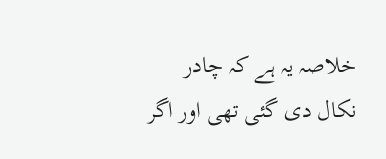خلاصہ یہ ہے کہ چادر نکال دی گئی تھی اور اگر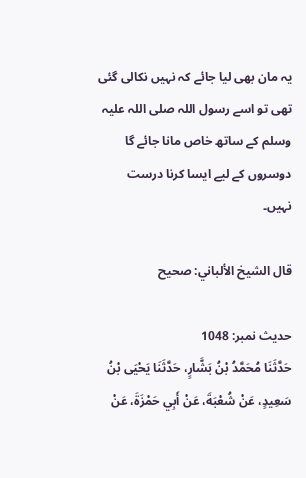یہ مان بھی لیا جائے کہ نہیں نکالی گئی تھی تو اسے رسول اللہ صلی اللہ علیہ وسلم کے ساتھ خاص مانا جائے گا دوسروں کے لیے ایسا کرنا درست نہیں۔

قال الشيخ الألباني: صحيح

حدیث نمبر: 1048
حَدَّثَنَا مُحَمَّدُ بْنُ بَشَّارٍ، حَدَّثَنَا يَحْيَى بْنُ سَعِيدٍ، عَنْ شُعْبَةَ، عَنْ أَبِي حَمْزَةَ، عَنْ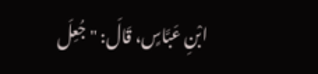ابْنِ عَبَّاسٍ، قَالَ: " جُعِلَ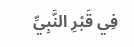فِي قَبْرِ النَّبِيِّ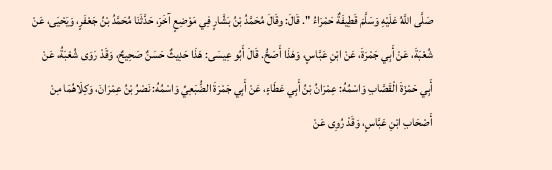صَلَّى اللَّهُ عَلَيْهِ وَسَلَّمَ قَطِيفَةٌ حَمْرَاءُ ". قَالَ: وقَالَ مُحَمَّدُ بْنُ بَشَّارٍ فِي مَوْضِعٍ آخَرَ، حَدَّثَنَا مُحَمَّدُ بْنُ جَعْفَرٍ، وَيَحْيَى، عَنْ شُعْبَةَ، عَنْ أَبِي جَمْرَةَ، عَنْ ابْنِ عَبَّاسٍ، وَهَذَا أَصَحُّ. قَالَ أَبُو عِيسَى: هَذَا حَدِيثٌ حَسَنٌ صَحِيحٌ، وَقَدْ رَوَى شُعْبَةُ، عَنْ أَبِي حَمْزَةَ الْقَصَّابِ وَاسْمُهُ: عِمْرَانُ بْنُ أَبِي عَطَاءٍ، عَنْ أَبِي جَمْرَةَ الضُّبَعِيِّ وَاسْمُهُ: نَصْرُ بْنُ عِمْرَانَ، وَكِلَاهُمَا مِنْ أَصْحَابِ ابْنِ عَبَّاسٍ، وَقَدْ رُوِى عَنْ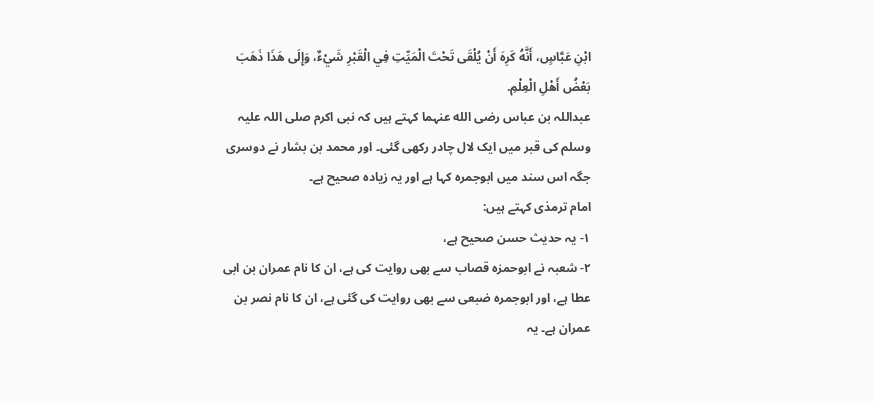ابْنِ عَبَّاسٍ، أَنَّهُ كَرِهَ أَنْ يُلْقَى تَحْتَ الْمَيِّتِ فِي الْقَبْرِ شَيْءٌ، وَإِلَى هَذَا ذَهَبَ بَعْضُ أَهْلِ الْعِلْمِ.
عبداللہ بن عباس رضی الله عنہما کہتے ہیں کہ نبی اکرم صلی اللہ علیہ وسلم کی قبر میں ایک لال چادر رکھی گئی۔ اور محمد بن بشار نے دوسری جگہ اس سند میں ابوجمرہ کہا ہے اور یہ زیادہ صحیح ہے۔
امام ترمذی کہتے ہیں:
۱- یہ حدیث حسن صحیح ہے،
۲- شعبہ نے ابوحمزہ قصاب سے بھی روایت کی ہے، ان کا نام عمران بن ابی عطا ہے، اور ابوجمرہ ضبعی سے بھی روایت کی گئی ہے، ان کا نام نصر بن عمران ہے۔ یہ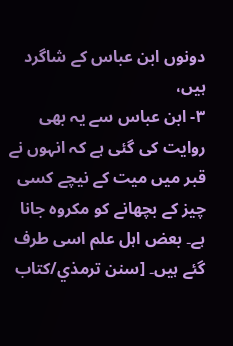دونوں ابن عباس کے شاگرد ہیں،
۳- ابن عباس سے یہ بھی روایت کی گئی ہے کہ انہوں نے قبر میں میت کے نیچے کسی چیز کے بچھانے کو مکروہ جانا ہے۔ بعض اہل علم اسی طرف گئے ہیں۔ [سنن ترمذي/كتاب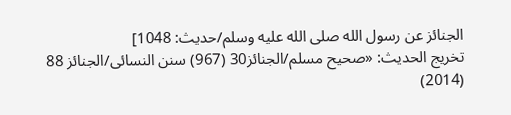الجنائز عن رسول الله صلى الله عليه وسلم/حدیث: 1048]
تخریج الحدیث: «صحیح مسلم/الجنائز30 (967) سنن النسائی/الجنائز 88 (2014)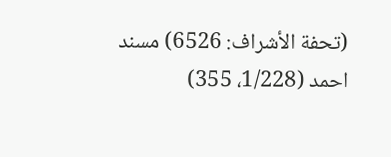(تحفة الأشراف: 6526) مسند احمد (1/228، 355)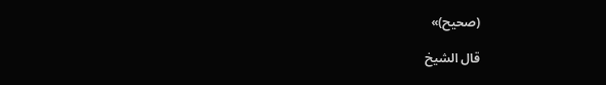(صحیح)»

قال الشيخ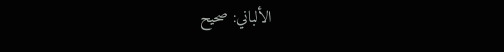الألباني: صحيح